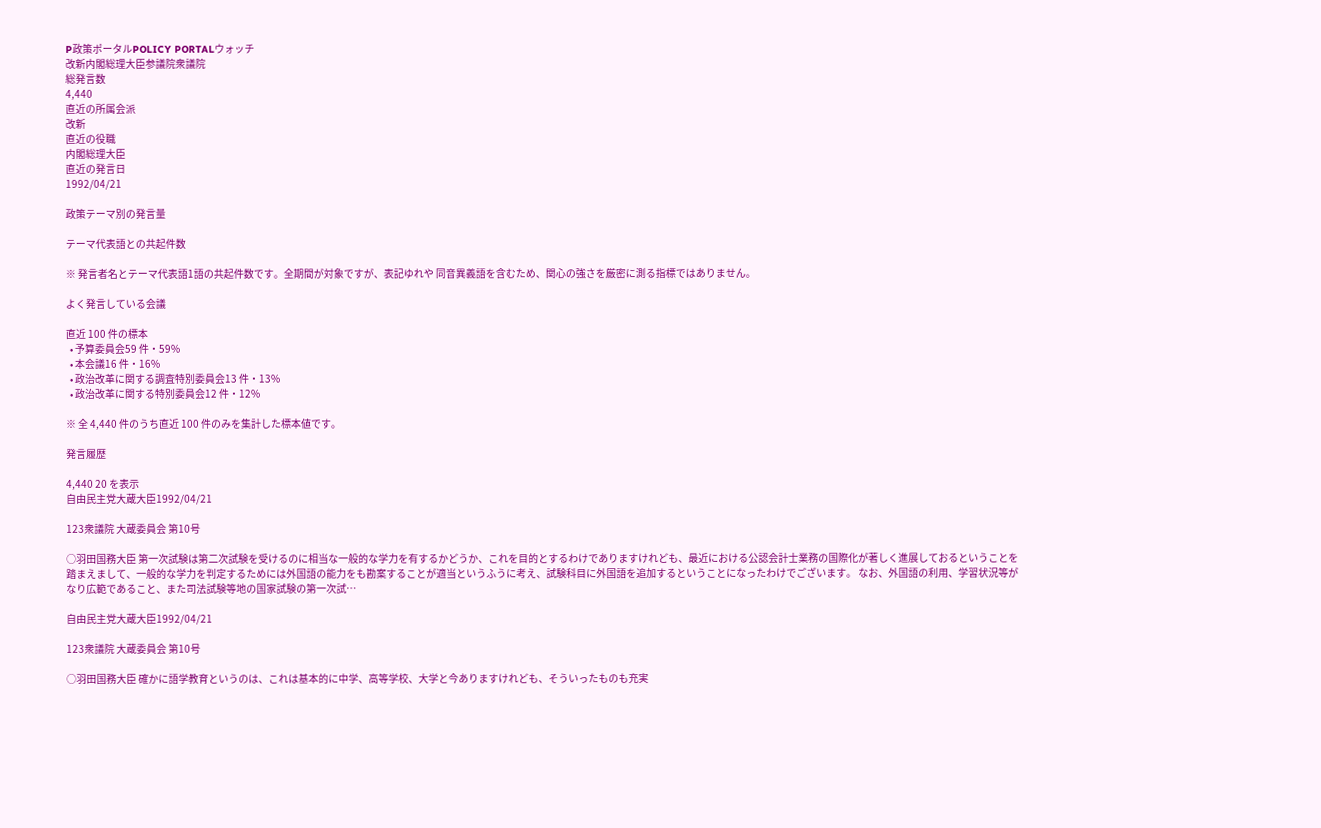P政策ポータルPOLICY PORTALウォッチ
改新内閣総理大臣参議院衆議院
総発言数
4,440
直近の所属会派
改新
直近の役職
内閣総理大臣
直近の発言日
1992/04/21

政策テーマ別の発言量

テーマ代表語との共起件数

※ 発言者名とテーマ代表語1語の共起件数です。全期間が対象ですが、表記ゆれや 同音異義語を含むため、関心の強さを厳密に測る指標ではありません。

よく発言している会議

直近 100 件の標本
  • 予算委員会59 件・59%
  • 本会議16 件・16%
  • 政治改革に関する調査特別委員会13 件・13%
  • 政治改革に関する特別委員会12 件・12%

※ 全 4,440 件のうち直近 100 件のみを集計した標本値です。

発言履歴

4,440 20 を表示
自由民主党大蔵大臣1992/04/21

123衆議院 大蔵委員会 第10号

○羽田国務大臣 第一次試験は第二次試験を受けるのに相当な一般的な学力を有するかどうか、これを目的とするわけでありますけれども、最近における公認会計士業務の国際化が著しく進展しておるということを踏まえまして、一般的な学力を判定するためには外国語の能力をも勘案することが適当というふうに考え、試験科目に外国語を追加するということになったわけでございます。 なお、外国語の利用、学習状況等がなり広範であること、また司法試験等地の国家試験の第一次試…

自由民主党大蔵大臣1992/04/21

123衆議院 大蔵委員会 第10号

○羽田国務大臣 確かに語学教育というのは、これは基本的に中学、高等学校、大学と今ありますけれども、そういったものも充実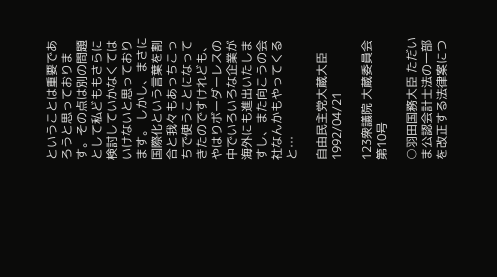ということは重要であろうと思っております。その点は別の問題として私どももさらに検討していかなくてはいけないと思っております。 しかし、まさに国際化という言葉を割合と我々もあっちこっちで使うことになってきたのですけれども、やはりボーダーレスの中でいろいろな企業が海外にも進出いたしますし、また向こうの会社なんかもやってくると…

自由民主党大蔵大臣1992/04/21

123衆議院 大蔵委員会 第10号

○羽田国務大臣 ただいま公認会計士法の一部を改正する法律案につ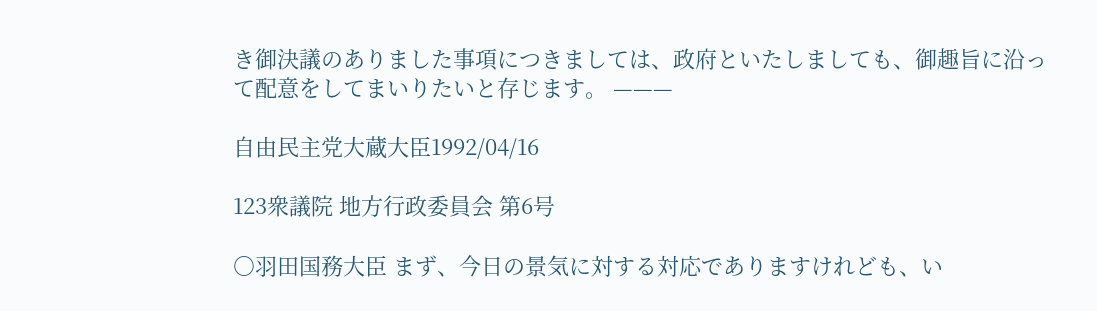き御決議のありました事項につきましては、政府といたしましても、御趣旨に沿って配意をしてまいりたいと存じます。 ———

自由民主党大蔵大臣1992/04/16

123衆議院 地方行政委員会 第6号

○羽田国務大臣 まず、今日の景気に対する対応でありますけれども、い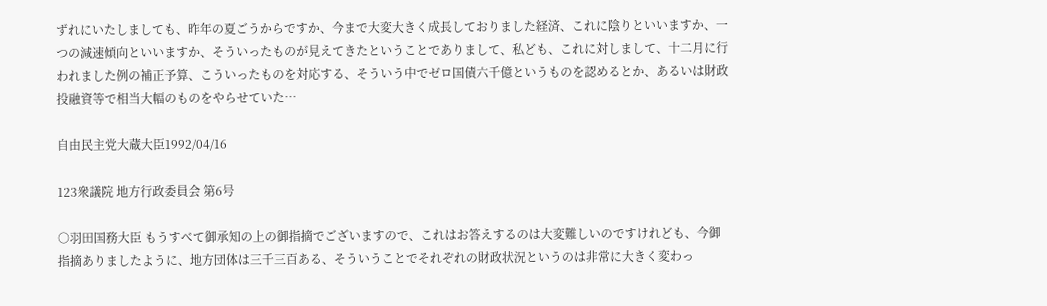ずれにいたしましても、昨年の夏ごうからですか、今まで大変大きく成長しておりました経済、これに陰りといいますか、一つの減速傾向といいますか、そういったものが見えてきたということでありまして、私ども、これに対しまして、十二月に行われました例の補正予算、こういったものを対応する、そういう中でゼロ国債六千億というものを認めるとか、あるいは財政投融資等で相当大幅のものをやらせていた…

自由民主党大蔵大臣1992/04/16

123衆議院 地方行政委員会 第6号

○羽田国務大臣 もうすべて御承知の上の御指摘でございますので、これはお答えするのは大変難しいのですけれども、今御指摘ありましたように、地方団体は三千三百ある、そういうことでそれぞれの財政状況というのは非常に大きく変わっ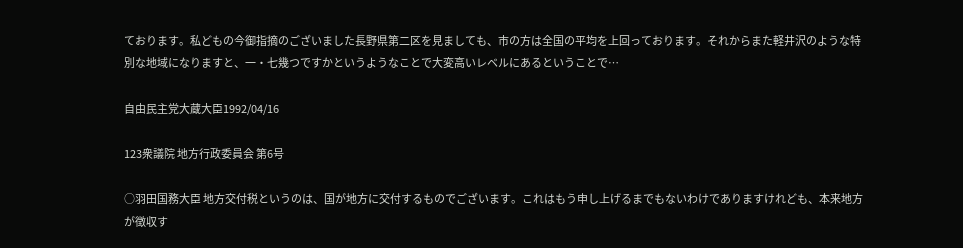ております。私どもの今御指摘のございました長野県第二区を見ましても、市の方は全国の平均を上回っております。それからまた軽井沢のような特別な地域になりますと、一・七幾つですかというようなことで大変高いレベルにあるということで…

自由民主党大蔵大臣1992/04/16

123衆議院 地方行政委員会 第6号

○羽田国務大臣 地方交付税というのは、国が地方に交付するものでございます。これはもう申し上げるまでもないわけでありますけれども、本来地方が徴収す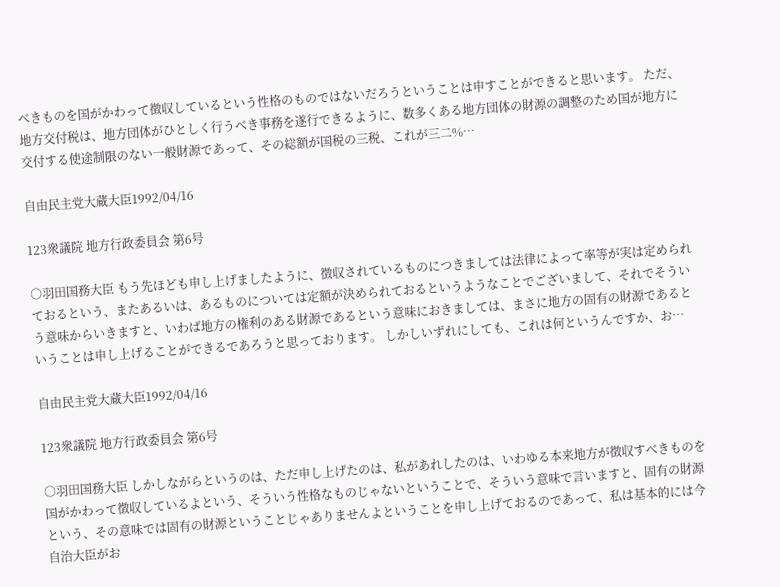べきものを国がかわって徴収しているという性格のものではないだろうということは申すことができると思います。 ただ、地方交付税は、地方団体がひとしく行うべき事務を遂行できるように、数多くある地方団体の財源の調整のため国が地方に交付する使途制限のない一般財源であって、その総額が国税の三税、これが三二%…

自由民主党大蔵大臣1992/04/16

123衆議院 地方行政委員会 第6号

○羽田国務大臣 もう先ほども申し上げましたように、徴収されているものにつきましては法律によって率等が実は定められておるという、またあるいは、あるものについては定額が決められておるというようなことでございまして、それでそういう意味からいきますと、いわば地方の権利のある財源であるという意味におきましては、まさに地方の固有の財源であるということは申し上げることができるであろうと思っております。 しかしいずれにしても、これは何というんですか、お…

自由民主党大蔵大臣1992/04/16

123衆議院 地方行政委員会 第6号

○羽田国務大臣 しかしながらというのは、ただ申し上げたのは、私があれしたのは、いわゆる本来地方が徴収すべきものを国がかわって徴収しているよという、そういう性格なものじゃないということで、そういう意味で言いますと、固有の財源という、その意味では固有の財源ということじゃありませんよということを申し上げておるのであって、私は基本的には今自治大臣がお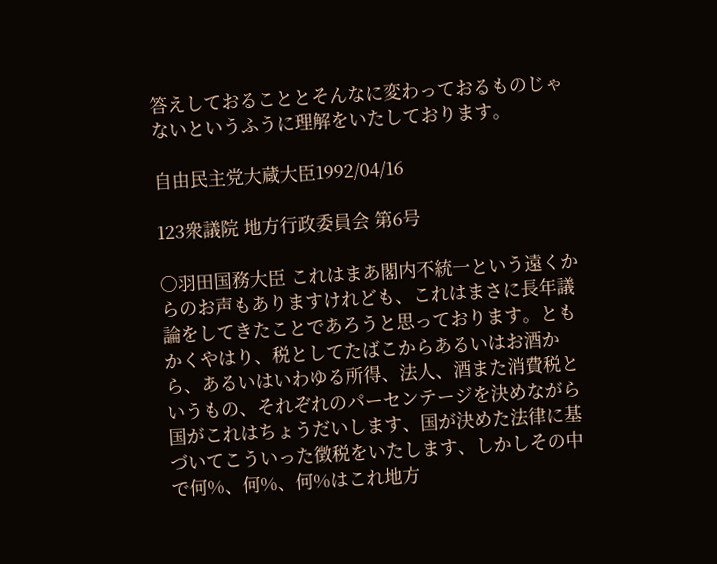答えしておることとそんなに変わっておるものじゃないというふうに理解をいたしております。

自由民主党大蔵大臣1992/04/16

123衆議院 地方行政委員会 第6号

○羽田国務大臣 これはまあ閣内不統一という遠くからのお声もありますけれども、これはまさに長年議論をしてきたことであろうと思っております。ともかくやはり、税としてたばこからあるいはお酒から、あるいはいわゆる所得、法人、酒また消費税というもの、それぞれのパーセンテージを決めながら国がこれはちょうだいします、国が決めた法律に基づいてこういった徴税をいたします、しかしその中で何%、何%、何%はこれ地方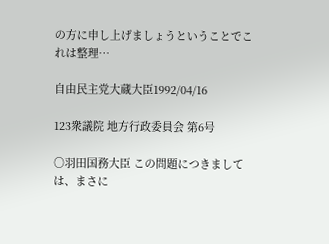の方に申し上げましょうということでこれは整理…

自由民主党大蔵大臣1992/04/16

123衆議院 地方行政委員会 第6号

○羽田国務大臣 この問題につきましては、まさに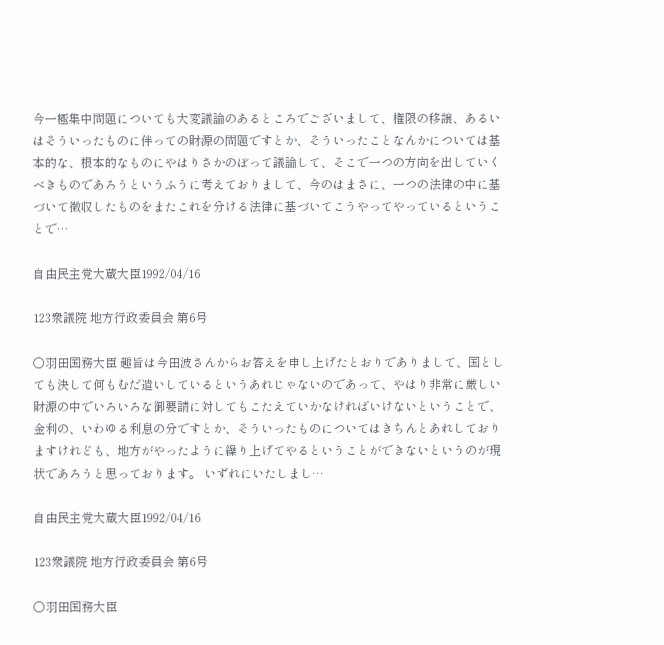今一極集中問題についても大変議論のあるところでございまして、権限の移譲、あるいはそういったものに伴っての財源の問題ですとか、そういったことなんかについては基本的な、根本的なものにやはりさかのぼって議論して、そこで一つの方向を出していくべきものであろうというふうに考えておりまして、今のはまさに、一つの法律の中に基づいて徴収したものをまたこれを分ける法律に基づいてこうやってやっているということで…

自由民主党大蔵大臣1992/04/16

123衆議院 地方行政委員会 第6号

○羽田国務大臣 趣旨は今田波さんからお答えを申し上げたとおりでありまして、国としても決して何もむだ遣いしているというあれじゃないのであって、やはり非常に厳しい財源の中でいろいろな御要請に対してもこたえていかなければいけないということで、金利の、いわゆる利息の分ですとか、そういったものについてはきちんとあれしておりますけれども、地方がやったように繰り上げてやるということができないというのが現状であろうと思っております。 いずれにいたしまし…

自由民主党大蔵大臣1992/04/16

123衆議院 地方行政委員会 第6号

○羽田国務大臣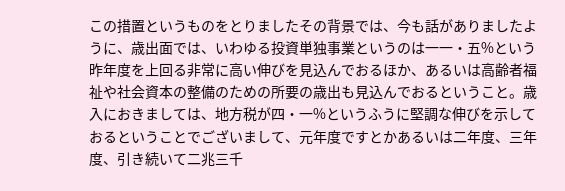この措置というものをとりましたその背景では、今も話がありましたように、歳出面では、いわゆる投資単独事業というのは一一・五%という昨年度を上回る非常に高い伸びを見込んでおるほか、あるいは高齢者福祉や社会資本の整備のための所要の歳出も見込んでおるということ。歳入におきましては、地方税が四・一%というふうに堅調な伸びを示しておるということでございまして、元年度ですとかあるいは二年度、三年度、引き続いて二兆三千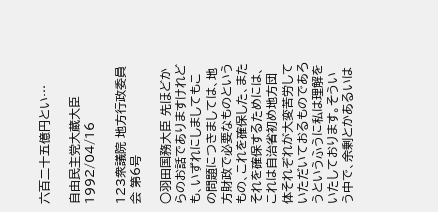六百二十五億円とい…

自由民主党大蔵大臣1992/04/16

123衆議院 地方行政委員会 第6号

○羽田国務大臣 先ほどからのお話でありますけれども、いずれにしましてもこの問題につきましては、地方財政で必要なものというもの、これを確保した、またそれを確保するためには、これは自治省初め地方団体それぞれが大変苦労していただいておるものであろうというふうに私は理解をいたしております。そういう中で、余剰とかあるいは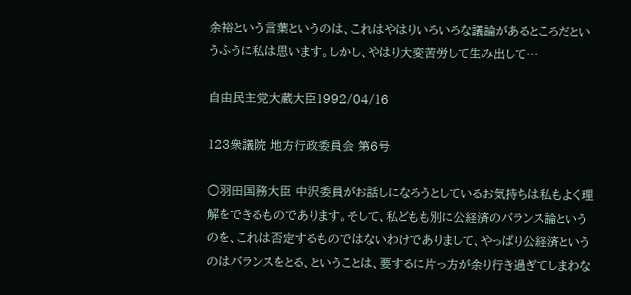余裕という言葉というのは、これはやはりいろいろな議論があるところだというふうに私は思います。しかし、やはり大変苦労して生み出して…

自由民主党大蔵大臣1992/04/16

123衆議院 地方行政委員会 第6号

○羽田国務大臣 中沢委員がお話しになろうとしているお気持ちは私もよく理解をできるものであります。そして、私どもも別に公経済のバランス論というのを、これは否定するものではないわけでありまして、やっぱり公経済というのはバランスをとる、ということは、要するに片っ方が余り行き過ぎてしまわな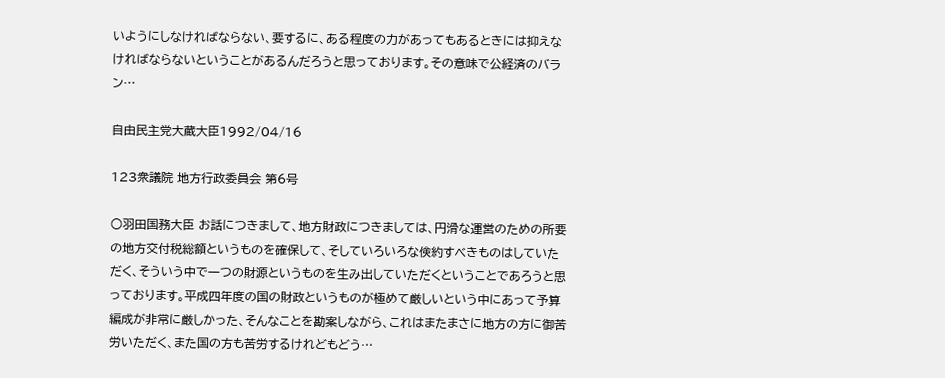いようにしなければならない、要するに、ある程度の力があってもあるときには抑えなければならないということがあるんだろうと思っております。その意味で公経済のバラン…

自由民主党大蔵大臣1992/04/16

123衆議院 地方行政委員会 第6号

○羽田国務大臣 お話につきまして、地方財政につきましては、円滑な運営のための所要の地方交付税総額というものを確保して、そしていろいろな倹約すべきものはしていただく、そういう中で一つの財源というものを生み出していただくということであろうと思っております。平成四年度の国の財政というものが極めて厳しいという中にあって予算編成が非常に厳しかった、そんなことを勘案しながら、これはまたまさに地方の方に御苦労いただく、また国の方も苦労するけれどもどう…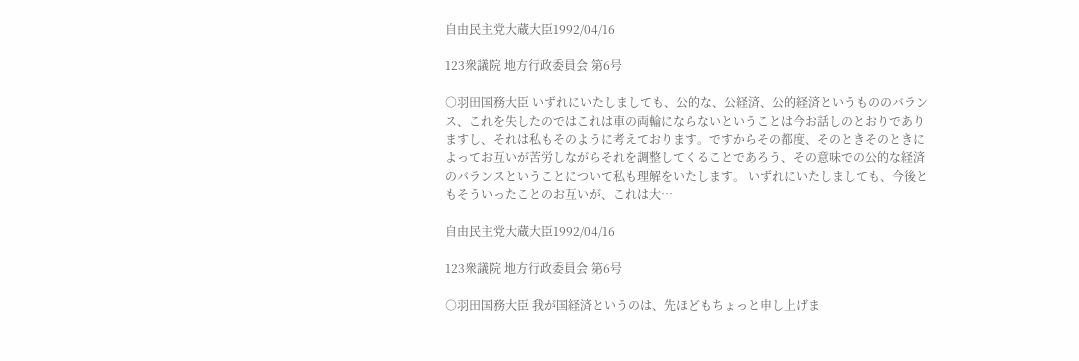自由民主党大蔵大臣1992/04/16

123衆議院 地方行政委員会 第6号

○羽田国務大臣 いずれにいたしましても、公的な、公経済、公的経済というもののバランス、これを失したのではこれは車の両輪にならないということは今お話しのとおりでありますし、それは私もそのように考えております。ですからその都度、そのときそのときによってお互いが苦労しながらそれを調整してくることであろう、その意味での公的な経済のバランスということについて私も理解をいたします。 いずれにいたしましても、今後ともそういったことのお互いが、これは大…

自由民主党大蔵大臣1992/04/16

123衆議院 地方行政委員会 第6号

○羽田国務大臣 我が国経済というのは、先ほどもちょっと申し上げま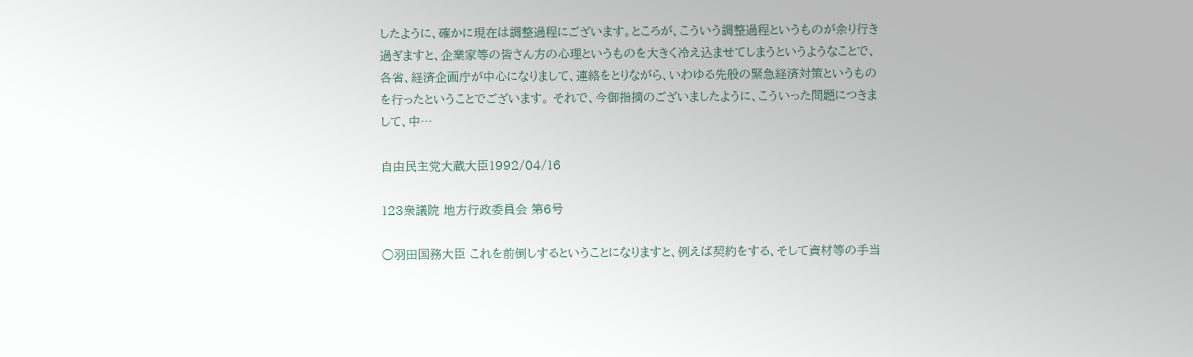したように、確かに現在は調整過程にございます。ところが、こういう調整過程というものが余り行き過ぎますと、企業家等の皆さん方の心理というものを大きく冷え込ませてしまうというようなことで、各省、経済企画庁が中心になりまして、連絡をとりながら、いわゆる先般の緊急経済対策というものを行ったということでございます。 それで、今御指摘のございましたように、こういった問題につきまして、中…

自由民主党大蔵大臣1992/04/16

123衆議院 地方行政委員会 第6号

○羽田国務大臣 これを前倒しするということになりますと、例えば契約をする、そして資材等の手当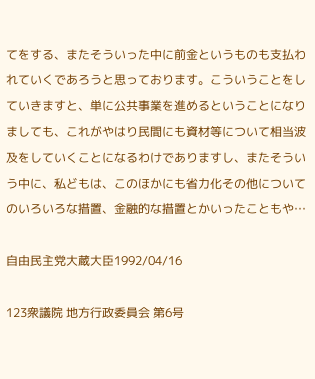てをする、またそういった中に前金というものも支払われていくであろうと思っております。こういうことをしていきますと、単に公共事業を進めるということになりましても、これがやはり民間にも資材等について相当波及をしていくことになるわけでありますし、またそういう中に、私どもは、このほかにも省力化その他についてのいろいろな措置、金融的な措置とかいったこともや…

自由民主党大蔵大臣1992/04/16

123衆議院 地方行政委員会 第6号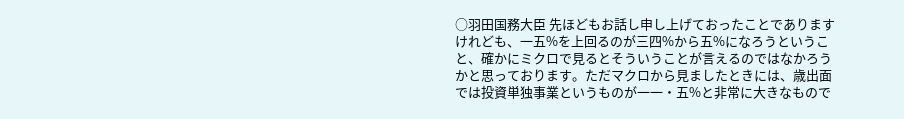○羽田国務大臣 先ほどもお話し申し上げておったことでありますけれども、一五%を上回るのが三四%から五%になろうということ、確かにミクロで見るとそういうことが言えるのではなかろうかと思っております。ただマクロから見ましたときには、歳出面では投資単独事業というものが一一・五%と非常に大きなもので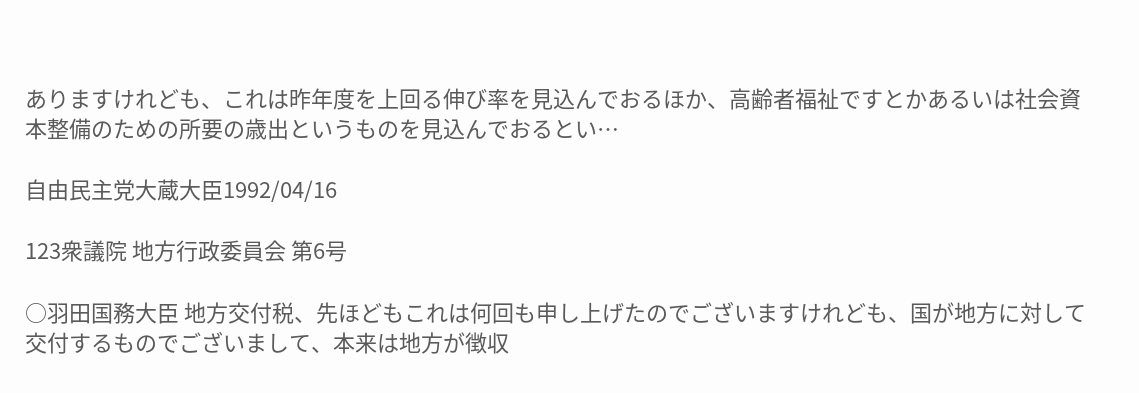ありますけれども、これは昨年度を上回る伸び率を見込んでおるほか、高齢者福祉ですとかあるいは社会資本整備のための所要の歳出というものを見込んでおるとい…

自由民主党大蔵大臣1992/04/16

123衆議院 地方行政委員会 第6号

○羽田国務大臣 地方交付税、先ほどもこれは何回も申し上げたのでございますけれども、国が地方に対して交付するものでございまして、本来は地方が徴収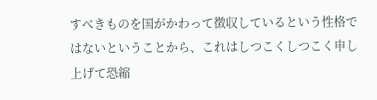すべきものを国がかわって徴収しているという性格ではないということから、これはしつこくしつこく申し上げて恐縮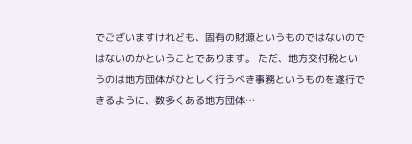でございますけれども、固有の財源というものではないのではないのかということであります。 ただ、地方交付税というのは地方団体がひとしく行うべき事務というものを遂行できるように、数多くある地方団体…